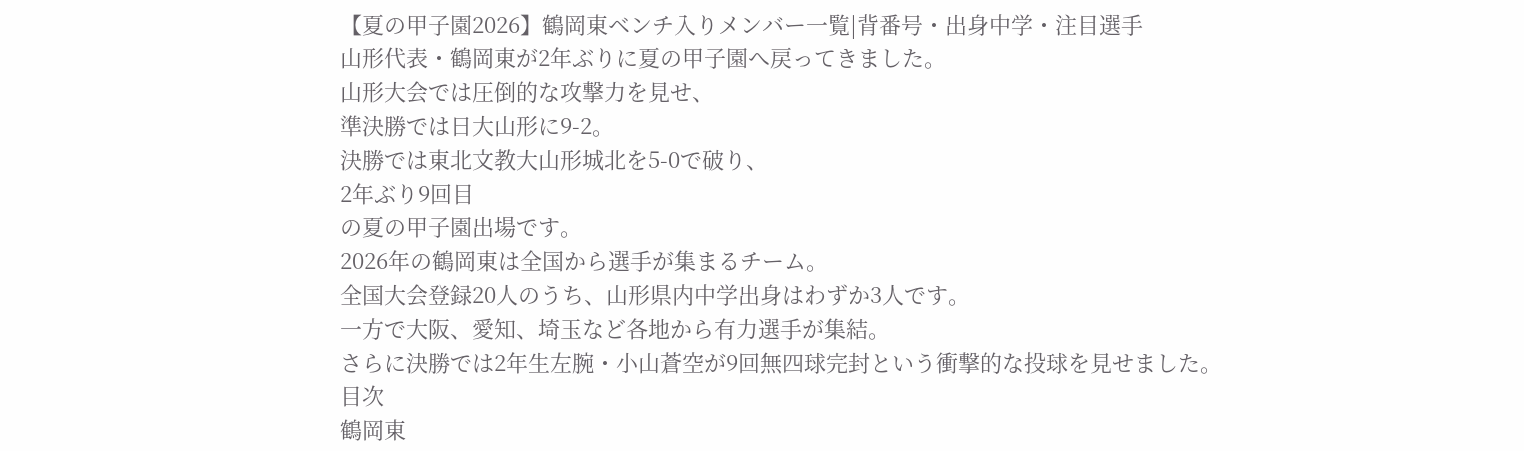【夏の甲子園2026】鶴岡東ベンチ入りメンバー一覧|背番号・出身中学・注目選手
山形代表・鶴岡東が2年ぶりに夏の甲子園へ戻ってきました。
山形大会では圧倒的な攻撃力を見せ、
準決勝では日大山形に9-2。
決勝では東北文教大山形城北を5-0で破り、
2年ぶり9回目
の夏の甲子園出場です。
2026年の鶴岡東は全国から選手が集まるチーム。
全国大会登録20人のうち、山形県内中学出身はわずか3人です。
一方で大阪、愛知、埼玉など各地から有力選手が集結。
さらに決勝では2年生左腕・小山蒼空が9回無四球完封という衝撃的な投球を見せました。
目次
鶴岡東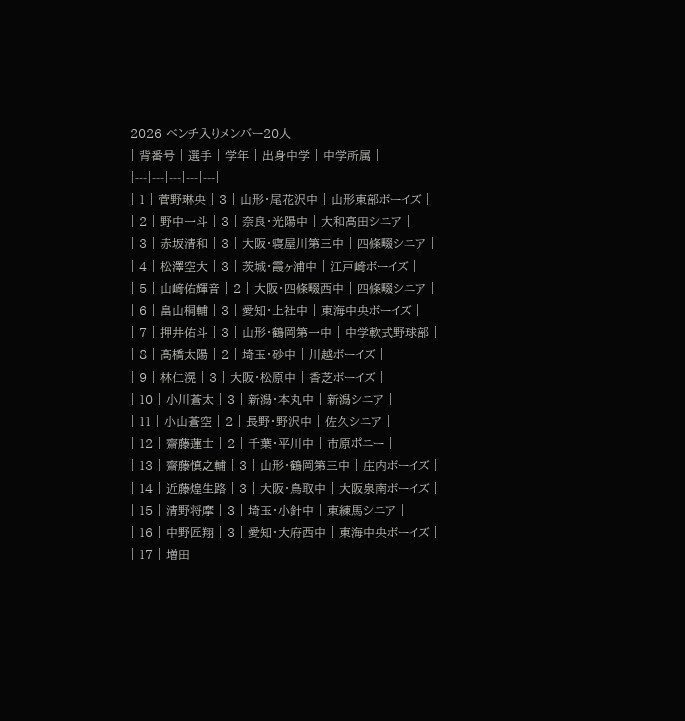2026 ベンチ入りメンバー20人
| 背番号 | 選手 | 学年 | 出身中学 | 中学所属 |
|---|---|---|---|---|
| 1 | 菅野琳央 | 3 | 山形・尾花沢中 | 山形東部ボーイズ |
| 2 | 野中一斗 | 3 | 奈良・光陽中 | 大和高田シニア |
| 3 | 赤坂清和 | 3 | 大阪・寝屋川第三中 | 四條畷シニア |
| 4 | 松澤空大 | 3 | 茨城・霞ヶ浦中 | 江戸崎ボーイズ |
| 5 | 山﨑佑輝音 | 2 | 大阪・四條畷西中 | 四條畷シニア |
| 6 | 畠山桐輔 | 3 | 愛知・上社中 | 東海中央ボーイズ |
| 7 | 押井佑斗 | 3 | 山形・鶴岡第一中 | 中学軟式野球部 |
| 8 | 髙橋太陽 | 2 | 埼玉・砂中 | 川越ボーイズ |
| 9 | 林仁滉 | 3 | 大阪・松原中 | 香芝ボーイズ |
| 10 | 小川蒼太 | 3 | 新潟・本丸中 | 新潟シニア |
| 11 | 小山蒼空 | 2 | 長野・野沢中 | 佐久シニア |
| 12 | 齋藤蓮士 | 2 | 千葉・平川中 | 市原ポニー |
| 13 | 齋藤慎之輔 | 3 | 山形・鶴岡第三中 | 庄内ボーイズ |
| 14 | 近藤煌生路 | 3 | 大阪・鳥取中 | 大阪泉南ボーイズ |
| 15 | 清野将摩 | 3 | 埼玉・小針中 | 東練馬シニア |
| 16 | 中野匠翔 | 3 | 愛知・大府西中 | 東海中央ボーイズ |
| 17 | 増田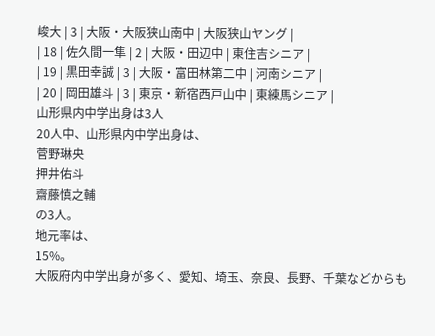峻大 | 3 | 大阪・大阪狭山南中 | 大阪狭山ヤング |
| 18 | 佐久間一隼 | 2 | 大阪・田辺中 | 東住吉シニア |
| 19 | 黒田幸誠 | 3 | 大阪・富田林第二中 | 河南シニア |
| 20 | 岡田雄斗 | 3 | 東京・新宿西戸山中 | 東練馬シニア |
山形県内中学出身は3人
20人中、山形県内中学出身は、
菅野琳央
押井佑斗
齋藤慎之輔
の3人。
地元率は、
15%。
大阪府内中学出身が多く、愛知、埼玉、奈良、長野、千葉などからも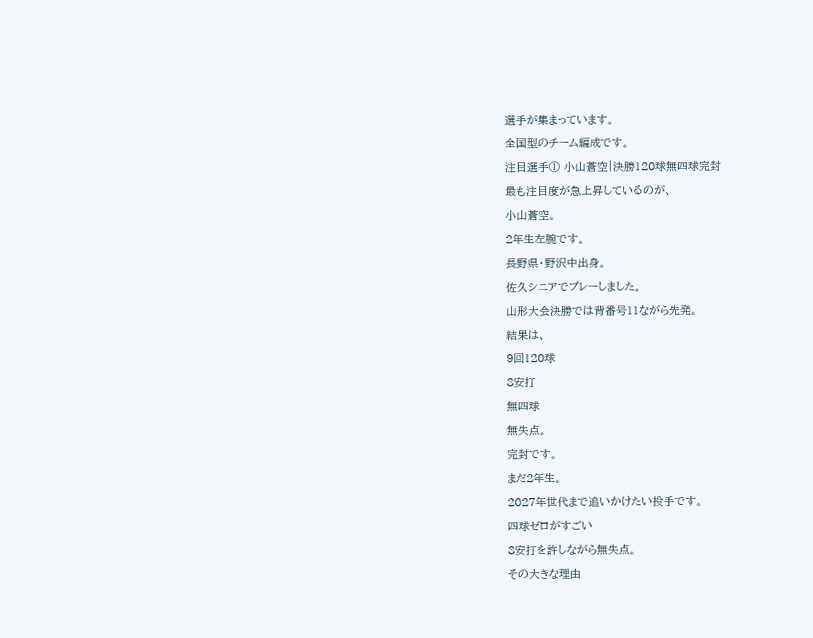選手が集まっています。
全国型のチーム編成です。
注目選手① 小山蒼空|決勝120球無四球完封
最も注目度が急上昇しているのが、
小山蒼空。
2年生左腕です。
長野県・野沢中出身。
佐久シニアでプレーしました。
山形大会決勝では背番号11ながら先発。
結果は、
9回120球
8安打
無四球
無失点。
完封です。
まだ2年生。
2027年世代まで追いかけたい投手です。
四球ゼロがすごい
8安打を許しながら無失点。
その大きな理由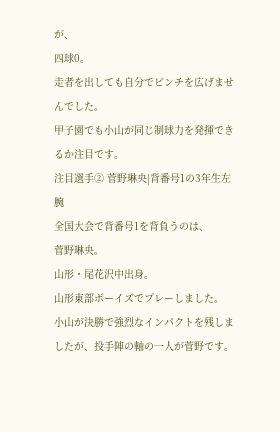が、
四球0。
走者を出しても自分でピンチを広げませんでした。
甲子園でも小山が同じ制球力を発揮できるか注目です。
注目選手② 菅野琳央|背番号1の3年生左腕
全国大会で背番号1を背負うのは、
菅野琳央。
山形・尾花沢中出身。
山形東部ボーイズでプレーしました。
小山が決勝で強烈なインパクトを残しましたが、投手陣の軸の一人が菅野です。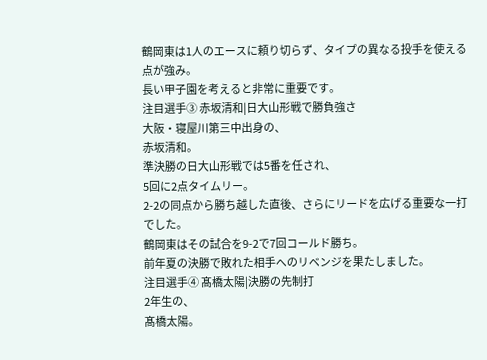鶴岡東は1人のエースに頼り切らず、タイプの異なる投手を使える点が強み。
長い甲子園を考えると非常に重要です。
注目選手③ 赤坂清和|日大山形戦で勝負強さ
大阪・寝屋川第三中出身の、
赤坂清和。
準決勝の日大山形戦では5番を任され、
5回に2点タイムリー。
2-2の同点から勝ち越した直後、さらにリードを広げる重要な一打でした。
鶴岡東はその試合を9-2で7回コールド勝ち。
前年夏の決勝で敗れた相手へのリベンジを果たしました。
注目選手④ 髙橋太陽|決勝の先制打
2年生の、
髙橋太陽。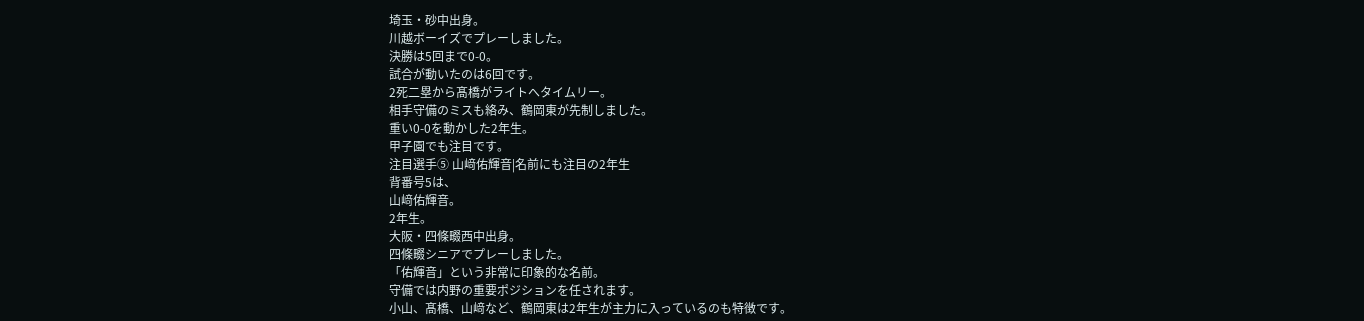埼玉・砂中出身。
川越ボーイズでプレーしました。
決勝は5回まで0-0。
試合が動いたのは6回です。
2死二塁から髙橋がライトへタイムリー。
相手守備のミスも絡み、鶴岡東が先制しました。
重い0-0を動かした2年生。
甲子園でも注目です。
注目選手⑤ 山﨑佑輝音|名前にも注目の2年生
背番号5は、
山﨑佑輝音。
2年生。
大阪・四條畷西中出身。
四條畷シニアでプレーしました。
「佑輝音」という非常に印象的な名前。
守備では内野の重要ポジションを任されます。
小山、髙橋、山﨑など、鶴岡東は2年生が主力に入っているのも特徴です。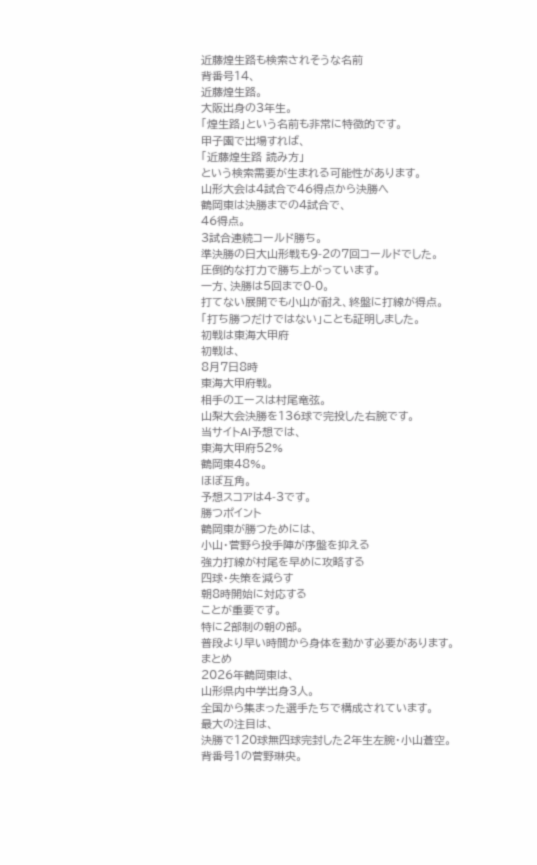近藤煌生路も検索されそうな名前
背番号14、
近藤煌生路。
大阪出身の3年生。
「煌生路」という名前も非常に特徴的です。
甲子園で出場すれば、
「近藤煌生路 読み方」
という検索需要が生まれる可能性があります。
山形大会は4試合で46得点から決勝へ
鶴岡東は決勝までの4試合で、
46得点。
3試合連続コールド勝ち。
準決勝の日大山形戦も9-2の7回コールドでした。
圧倒的な打力で勝ち上がっています。
一方、決勝は5回まで0-0。
打てない展開でも小山が耐え、終盤に打線が得点。
「打ち勝つだけではない」ことも証明しました。
初戦は東海大甲府
初戦は、
8月7日8時
東海大甲府戦。
相手のエースは村尾竜弦。
山梨大会決勝を136球で完投した右腕です。
当サイトAI予想では、
東海大甲府52%
鶴岡東48%。
ほぼ互角。
予想スコアは4-3です。
勝つポイント
鶴岡東が勝つためには、
小山・菅野ら投手陣が序盤を抑える
強力打線が村尾を早めに攻略する
四球・失策を減らす
朝8時開始に対応する
ことが重要です。
特に2部制の朝の部。
普段より早い時間から身体を動かす必要があります。
まとめ
2026年鶴岡東は、
山形県内中学出身3人。
全国から集まった選手たちで構成されています。
最大の注目は、
決勝で120球無四球完封した2年生左腕・小山蒼空。
背番号1の菅野琳央。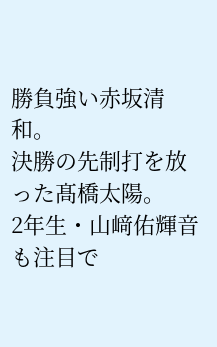勝負強い赤坂清和。
決勝の先制打を放った髙橋太陽。
2年生・山﨑佑輝音も注目で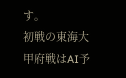す。
初戦の東海大甲府戦はAI予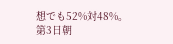想でも52%対48%。
第3日朝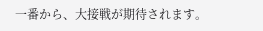一番から、大接戦が期待されます。